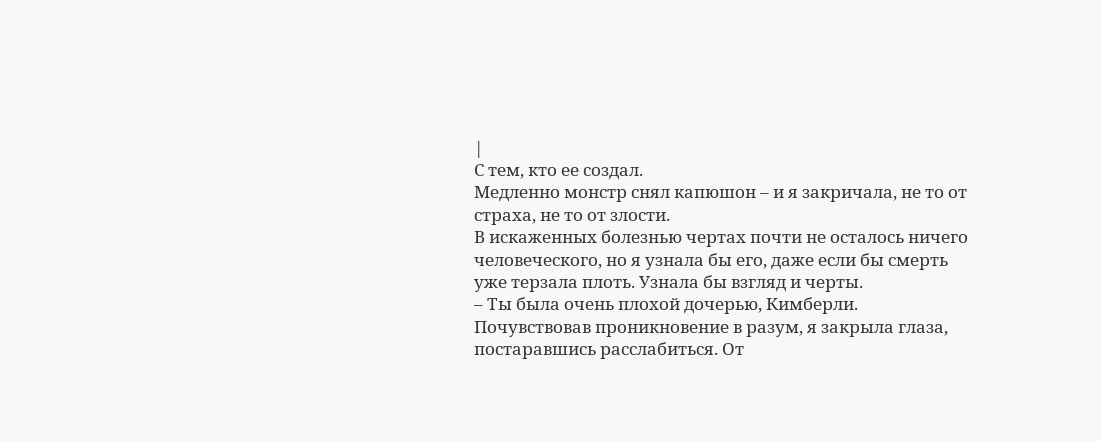|
С тем, кто ее создал.
Медленно монстр снял капюшон – и я закричала, не то от страха, не то от злости.
В искаженных болезнью чертах почти не осталось ничего человеческого, но я узнала бы его, даже если бы смерть уже терзала плоть. Узнала бы взгляд и черты.
– Ты была очень плохой дочерью, Кимберли.
Почувствовав проникновение в разум, я закрыла глаза, постаравшись расслабиться. От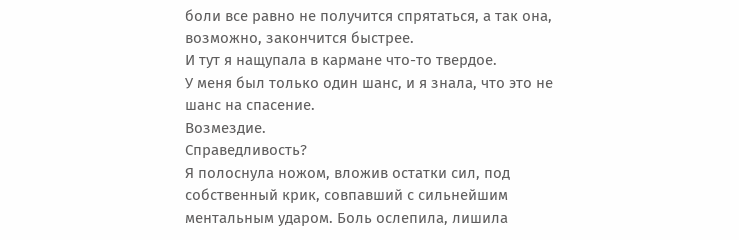боли все равно не получится спрятаться, а так она, возможно, закончится быстрее.
И тут я нащупала в кармане что-то твердое.
У меня был только один шанс, и я знала, что это не шанс на спасение.
Возмездие.
Справедливость?
Я полоснула ножом, вложив остатки сил, под собственный крик, совпавший с сильнейшим ментальным ударом. Боль ослепила, лишила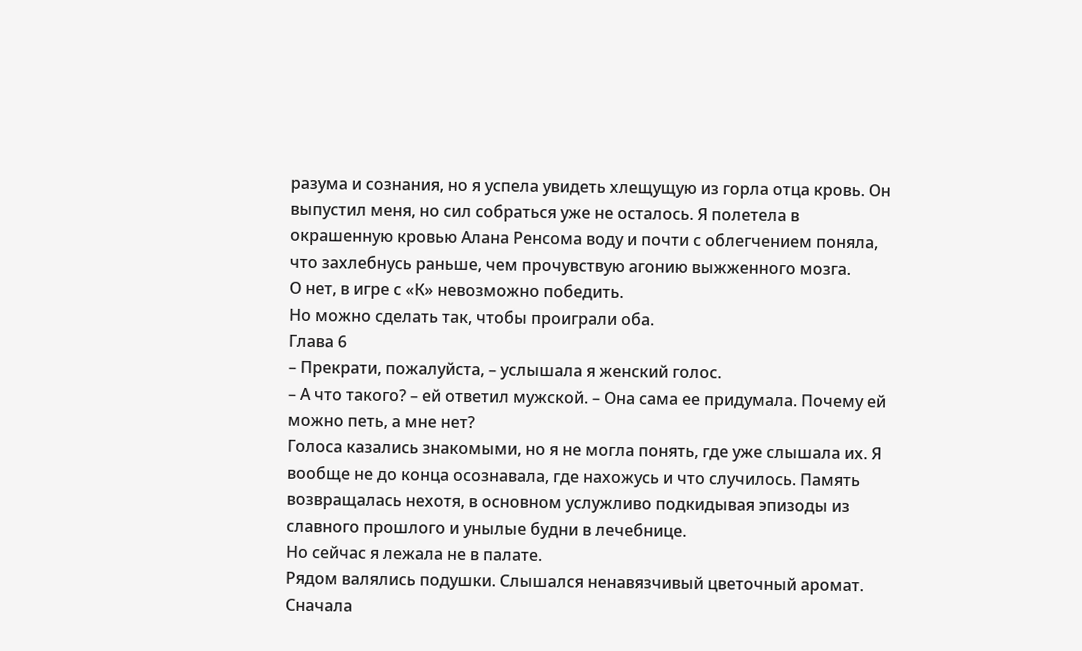разума и сознания, но я успела увидеть хлещущую из горла отца кровь. Он выпустил меня, но сил собраться уже не осталось. Я полетела в окрашенную кровью Алана Ренсома воду и почти с облегчением поняла, что захлебнусь раньше, чем прочувствую агонию выжженного мозга.
О нет, в игре с «К» невозможно победить.
Но можно сделать так, чтобы проиграли оба.
Глава 6
– Прекрати, пожалуйста, – услышала я женский голос.
– А что такого? – ей ответил мужской. – Она сама ее придумала. Почему ей можно петь, а мне нет?
Голоса казались знакомыми, но я не могла понять, где уже слышала их. Я вообще не до конца осознавала, где нахожусь и что случилось. Память возвращалась нехотя, в основном услужливо подкидывая эпизоды из славного прошлого и унылые будни в лечебнице.
Но сейчас я лежала не в палате.
Рядом валялись подушки. Слышался ненавязчивый цветочный аромат. Сначала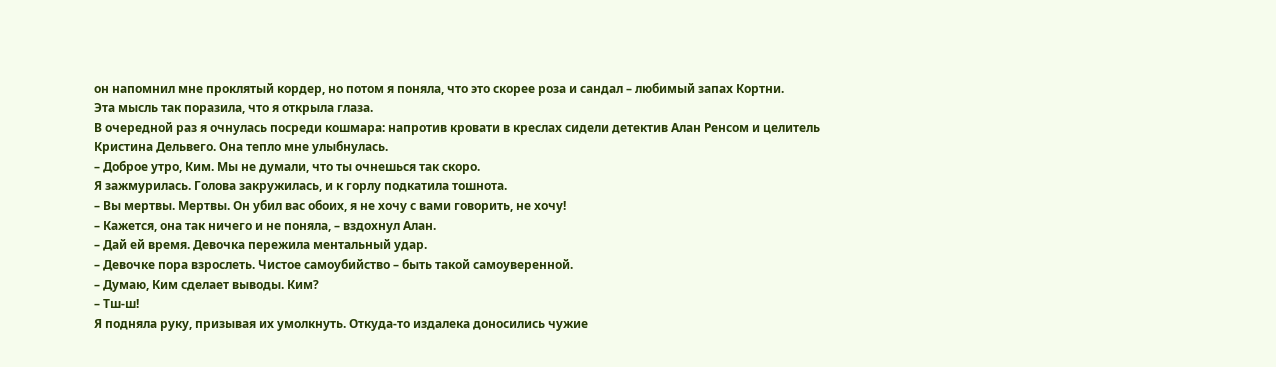он напомнил мне проклятый кордер, но потом я поняла, что это скорее роза и сандал – любимый запах Кортни.
Эта мысль так поразила, что я открыла глаза.
В очередной раз я очнулась посреди кошмара: напротив кровати в креслах сидели детектив Алан Ренсом и целитель Кристина Дельвего. Она тепло мне улыбнулась.
– Доброе утро, Ким. Мы не думали, что ты очнешься так скоро.
Я зажмурилась. Голова закружилась, и к горлу подкатила тошнота.
– Вы мертвы. Мертвы. Он убил вас обоих, я не хочу с вами говорить, не хочу!
– Кажется, она так ничего и не поняла, – вздохнул Алан.
– Дай ей время. Девочка пережила ментальный удар.
– Девочке пора взрослеть. Чистое самоубийство – быть такой самоуверенной.
– Думаю, Ким сделает выводы. Ким?
– Тш-ш!
Я подняла руку, призывая их умолкнуть. Откуда-то издалека доносились чужие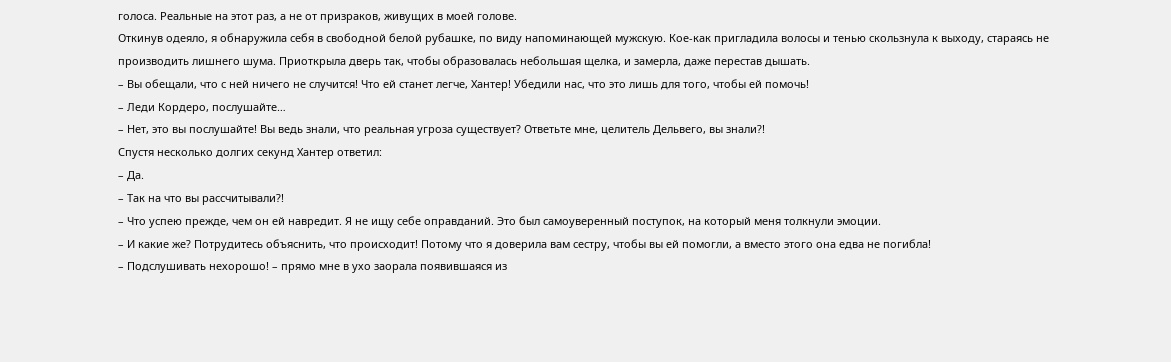голоса. Реальные на этот раз, а не от призраков, живущих в моей голове.
Откинув одеяло, я обнаружила себя в свободной белой рубашке, по виду напоминающей мужскую. Кое-как пригладила волосы и тенью скользнула к выходу, стараясь не производить лишнего шума. Приоткрыла дверь так, чтобы образовалась небольшая щелка, и замерла, даже перестав дышать.
– Вы обещали, что с ней ничего не случится! Что ей станет легче, Хантер! Убедили нас, что это лишь для того, чтобы ей помочь!
– Леди Кордеро, послушайте…
– Нет, это вы послушайте! Вы ведь знали, что реальная угроза существует? Ответьте мне, целитель Дельвего, вы знали?!
Спустя несколько долгих секунд Хантер ответил:
– Да.
– Так на что вы рассчитывали?!
– Что успею прежде, чем он ей навредит. Я не ищу себе оправданий. Это был самоуверенный поступок, на который меня толкнули эмоции.
– И какие же? Потрудитесь объяснить, что происходит! Потому что я доверила вам сестру, чтобы вы ей помогли, а вместо этого она едва не погибла!
– Подслушивать нехорошо! – прямо мне в ухо заорала появившаяся из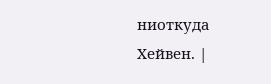ниоткуда Хейвен. |